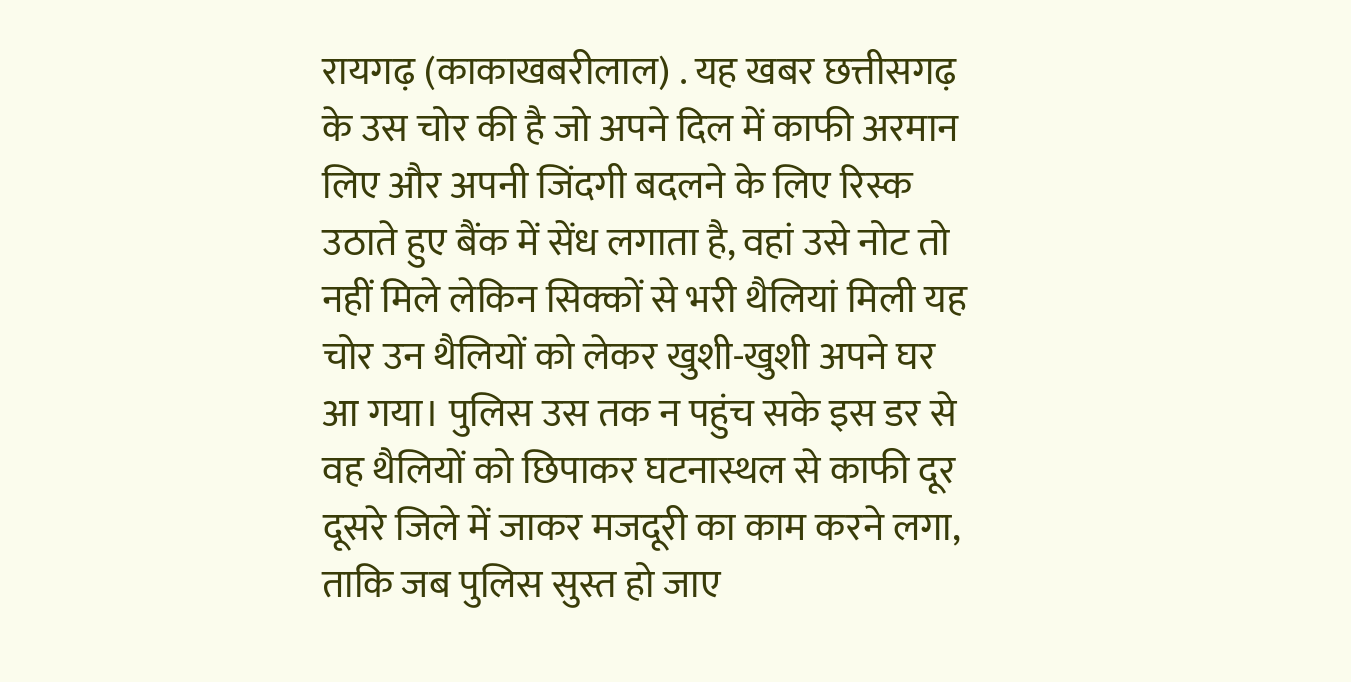रायगढ़ (काकाखबरीलाल) . यह खबर छत्तीसगढ़ के उस चोर की है जो अपने दिल में काफी अरमान लिए और अपनी जिंदगी बदलने के लिए रिस्क उठाते हुए बैंक में सेंध लगाता है, वहां उसे नोट तो नहीं मिले लेकिन सिक्कों से भरी थैलियां मिली यह चोर उन थैलियों को लेकर खुशी-खुशी अपने घर आ गया। पुलिस उस तक न पहुंच सके इस डर से वह थैलियों को छिपाकर घटनास्थल से काफी दूर दूसरे जिले में जाकर मजदूरी का काम करने लगा, ताकि जब पुलिस सुस्त हो जाए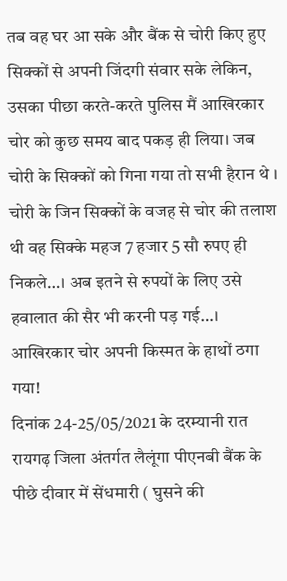तब वह घर आ सके और बैंक से चोरी किए हुए सिक्कों से अपनी जिंदगी संवार सके लेकिन, उसका पीछा करते-करते पुलिस मैं आखिरकार चोर को कुछ समय बाद पकड़ ही लिया। जब चोरी के सिक्कों को गिना गया तो सभी हैरान थे । चोरी के जिन सिक्कों के वजह से चोर की तलाश थी वह सिक्के महज 7 हजार 5 सौ रुपए ही निकले…। अब इतने से रुपयों के लिए उसे हवालात की सैर भी करनी पड़ गई…। आखिरकार चोर अपनी किस्मत के हाथों ठगा गया!
दिनांक 24-25/05/2021 के दरम्यानी रात रायगढ़ जिला अंतर्गत लैलूंगा पीएनबी बैंक के पीछे दीवार में सेंधमारी ( घुसने की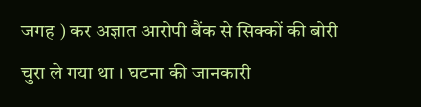जगह ) कर अज्ञात आरोपी बैंक से सिक्कों की बोरी चुरा ले गया था । घटना की जानकारी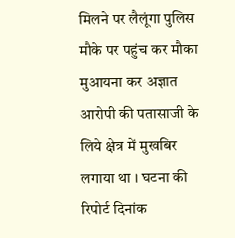मिलने पर लैलूंगा पुलिस मौके पर पहुंच कर मौका मुआयना कर अज्ञात आरोपी की पतासाजी के लिये क्षेत्र में मुखबिर लगाया था । घटना की रिपोर्ट दिनांक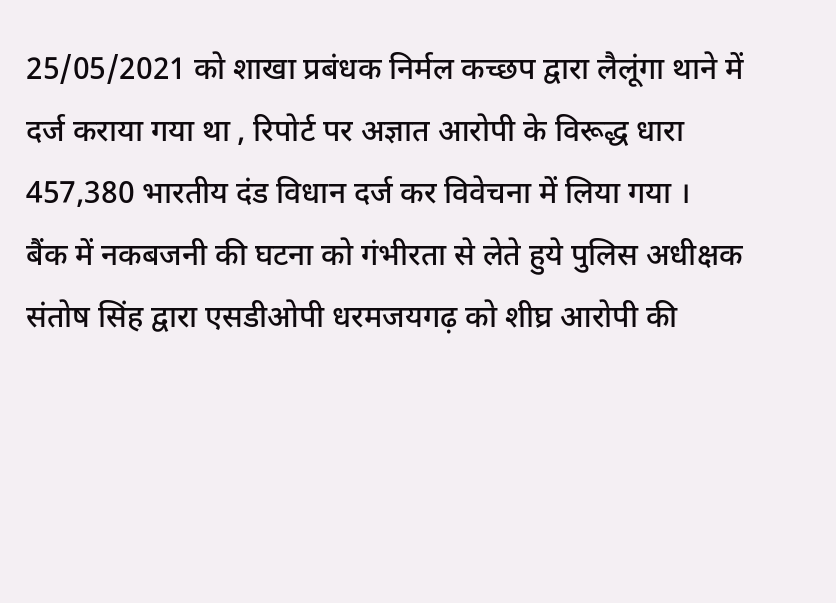25/05/2021 को शाखा प्रबंधक निर्मल कच्छप द्वारा लैलूंगा थाने में दर्ज कराया गया था , रिपोर्ट पर अज्ञात आरोपी के विरूद्ध धारा 457,380 भारतीय दंड विधान दर्ज कर विवेचना में लिया गया ।
बैंक में नकबजनी की घटना को गंभीरता से लेते हुये पुलिस अधीक्षक संतोष सिंह द्वारा एसडीओपी धरमजयगढ़ को शीघ्र आरोपी की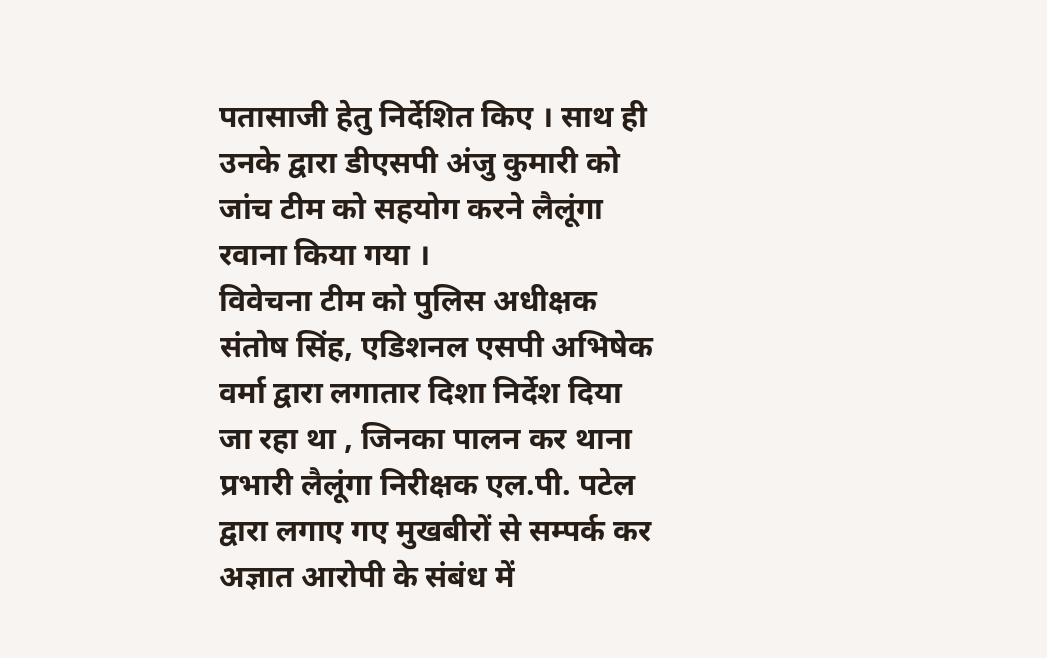पतासाजी हेतु निर्देशित किए । साथ ही उनके द्वारा डीएसपी अंजु कुमारी को जांच टीम को सहयोग करने लैलूंगा रवाना किया गया ।
विवेचना टीम को पुलिस अधीक्षक संतोष सिंह, एडिशनल एसपी अभिषेक वर्मा द्वारा लगातार दिशा निर्देश दिया जा रहा था , जिनका पालन कर थाना प्रभारी लैलूंगा निरीक्षक एल.पी. पटेल द्वारा लगाए गए मुखबीरों से सम्पर्क कर अज्ञात आरोपी के संबंध में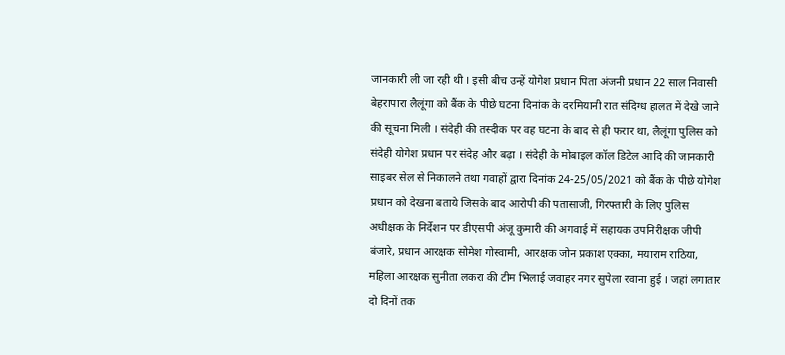जानकारी ली जा रही थी । इसी बीच उन्हें योगेश प्रधान पिता अंजनी प्रधान 22 साल निवासी बेहरापारा लैलूंगा को बैंक के पीछे घटना दिनांक के दरमियानी रात संदिग्ध हालत में देखे जाने की सूचना मिली । संदेही की तस्दीक पर वह घटना के बाद से ही फरार था, लैलूंगा पुलिस को संदेही योगेश प्रधान पर संदेह और बढ़ा । संदेही के मोबाइल कॉल डिटेल आदि की जानकारी साइबर सेल से निकालने तथा गवाहों द्वारा दिनांक 24-25/05/2021 को बैंक के पीछे योगेश प्रधान को देखना बताये जिसके बाद आरोपी की पतासाजी, गिरफ्तारी के लिए पुलिस अधीक्षक के निर्देशन पर डीएसपी अंजू कुमारी की अगवाई में सहायक उपनिरीक्षक जीपी बंजारे, प्रधान आरक्षक सोमेश गोस्वामी, आरक्षक जोन प्रकाश एक्का, मयाराम राठिया, महिला आरक्षक सुनीता लकरा की टीम भिलाई जवाहर नगर सुपेला रवाना हुई । जहां लगातार दो दिनों तक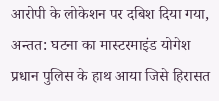आरोपी के लोकेशन पर दबिश दिया गया, अन्तत: घटना का मास्टरमाइंड योगेश प्रधान पुलिस के हाथ आया जिसे हिरासत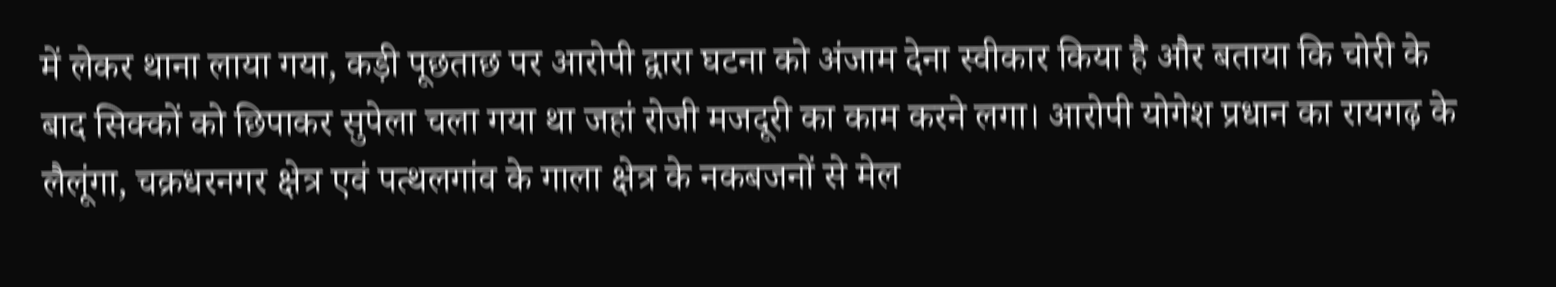में लेकर थाना लाया गया, कड़ी पूछताछ पर आरोपी द्वारा घटना को अंजाम देना स्वीकार किया है और बताया कि चोरी के बाद सिक्कों को छिपाकर सुपेला चला गया था जहां रोजी मजदूरी का काम करने लगा। आरोपी योगेश प्रधान का रायगढ़ के लैलूंगा, चक्रधरनगर क्षेत्र एवं पत्थलगांव के गाला क्षेत्र के नकबजनों से मेल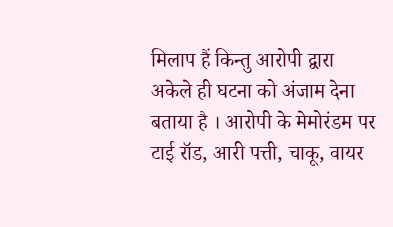मिलाप हैं किन्तु आरोपी द्वारा अकेले ही घटना को अंजाम देना बताया है । आरोपी के मेमोरंडम पर टाई रॉड, आरी पत्ती, चाकू, वायर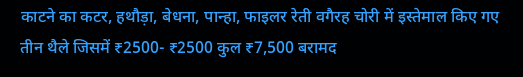काटने का कटर, हथौड़ा, बेधना, पान्हा, फाइलर रेती वगैरह चोरी में इस्तेमाल किए गए तीन थैले जिसमें ₹2500- ₹2500 कुल ₹7,500 बरामद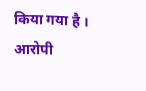किया गया है । आरोपी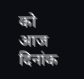को आज दिनांक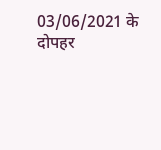03/06/2021 के दोपहर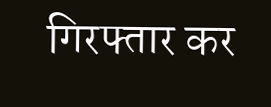गिरफ्तार कर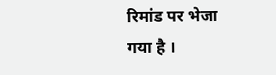रिमांड पर भेजा गया है ।